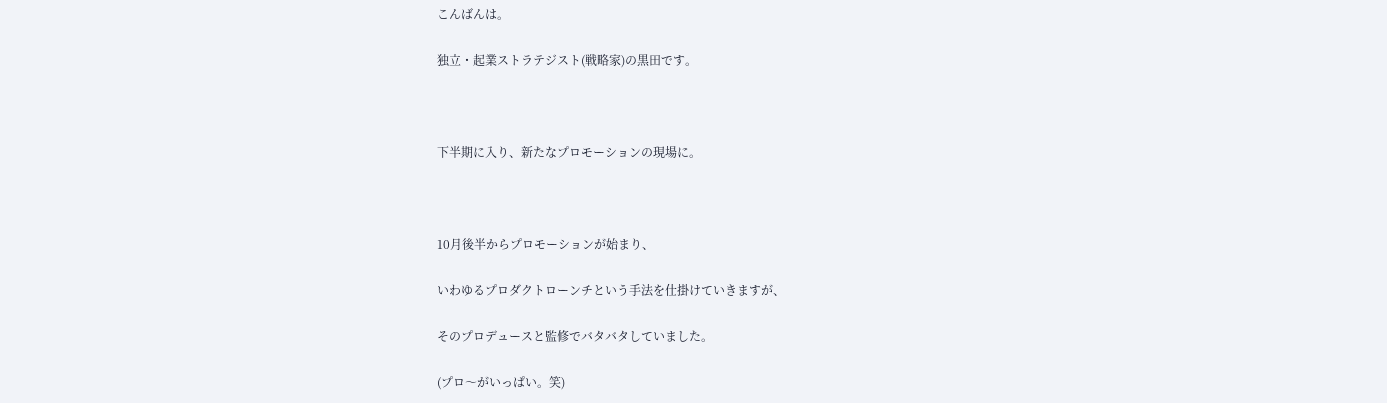こんばんは。

独立・起業ストラテジスト(戦略家)の黒田です。



下半期に入り、新たなプロモーションの現場に。



10月後半からプロモーションが始まり、

いわゆるプロダクトローンチという手法を仕掛けていきますが、

そのプロデュースと監修でバタバタしていました。

(プロ〜がいっぱい。笑)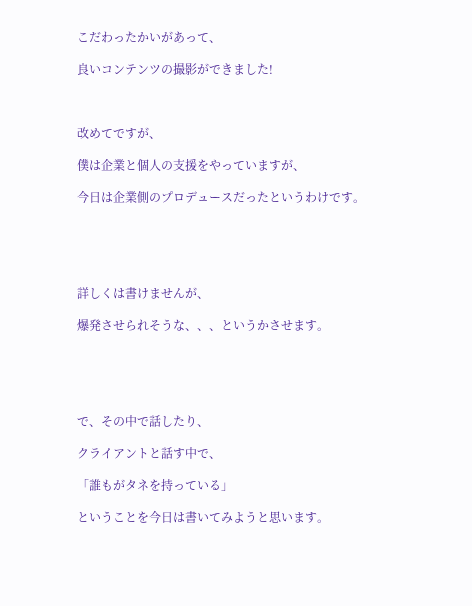こだわったかいがあって、

良いコンテンツの撮影ができました!



改めてですが、

僕は企業と個人の支援をやっていますが、

今日は企業側のプロデュースだったというわけです。





詳しくは書けませんが、

爆発させられそうな、、、というかさせます。





で、その中で話したり、

クライアントと話す中で、

「誰もがタネを持っている」

ということを今日は書いてみようと思います。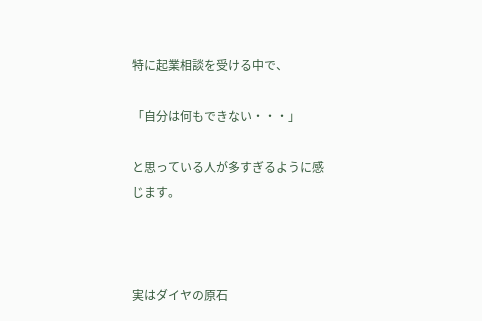特に起業相談を受ける中で、

「自分は何もできない・・・」

と思っている人が多すぎるように感じます。



実はダイヤの原石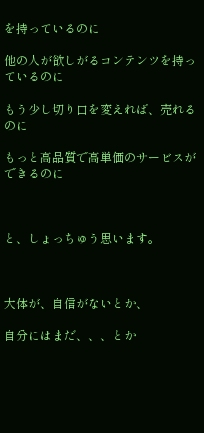を持っているのに

他の人が欲しがるコンテンツを持っているのに

もう少し切り口を変えれば、売れるのに

もっと高品質で高単価のサービスができるのに



と、しょっちゅう思います。



大体が、自信がないとか、

自分にはまだ、、、とか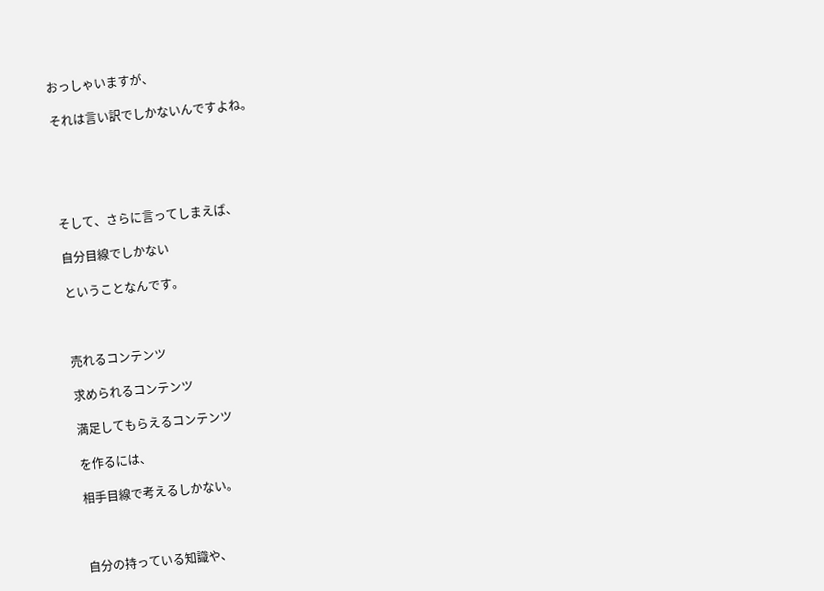おっしゃいますが、

それは言い訳でしかないんですよね。





そして、さらに言ってしまえば、

自分目線でしかない

ということなんです。



売れるコンテンツ

求められるコンテンツ

満足してもらえるコンテンツ

を作るには、

相手目線で考えるしかない。



自分の持っている知識や、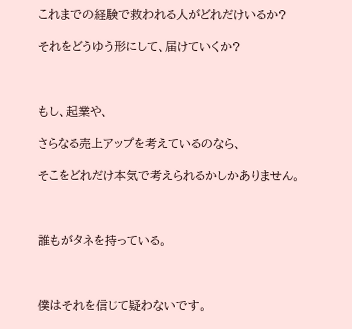これまでの経験で救われる人がどれだけいるか?

それをどうゆう形にして、届けていくか?



もし、起業や、

さらなる売上アップを考えているのなら、

そこをどれだけ本気で考えられるかしかありません。



誰もがタネを持っている。



僕はそれを信じて疑わないです。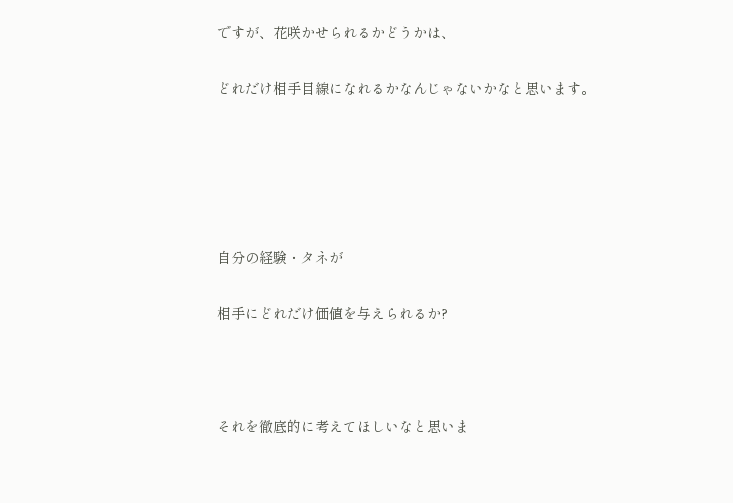ですが、花咲かせられるかどうかは、

どれだけ相手目線になれるかなんじゃないかなと思います。





自分の経験・タネが

相手にどれだけ価値を与えられるか?



それを徹底的に考えてほしいなと思いま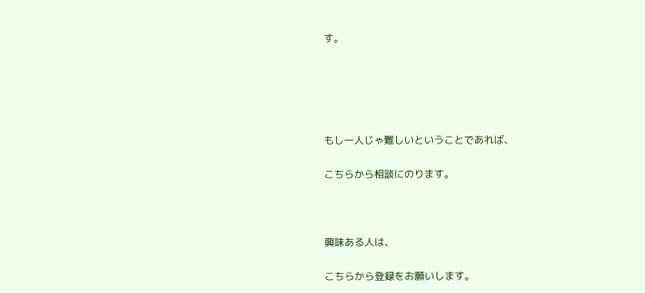す。





もし一人じゃ難しいということであれば、

こちらから相談にのります。



興味ある人は、

こちらから登録をお願いします。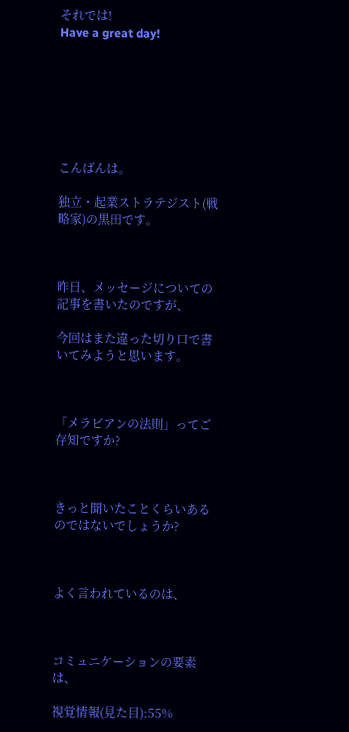それでは!
Have a great day!







こんばんは。

独立・起業ストラテジスト(戦略家)の黒田です。



昨日、メッセージについての記事を書いたのですが、

今回はまた違った切り口で書いてみようと思います。



「メラビアンの法則」ってご存知ですか?



きっと聞いたことくらいあるのではないでしょうか?



よく言われているのは、



コミュニケーションの要素は、

視覚情報(見た目):55%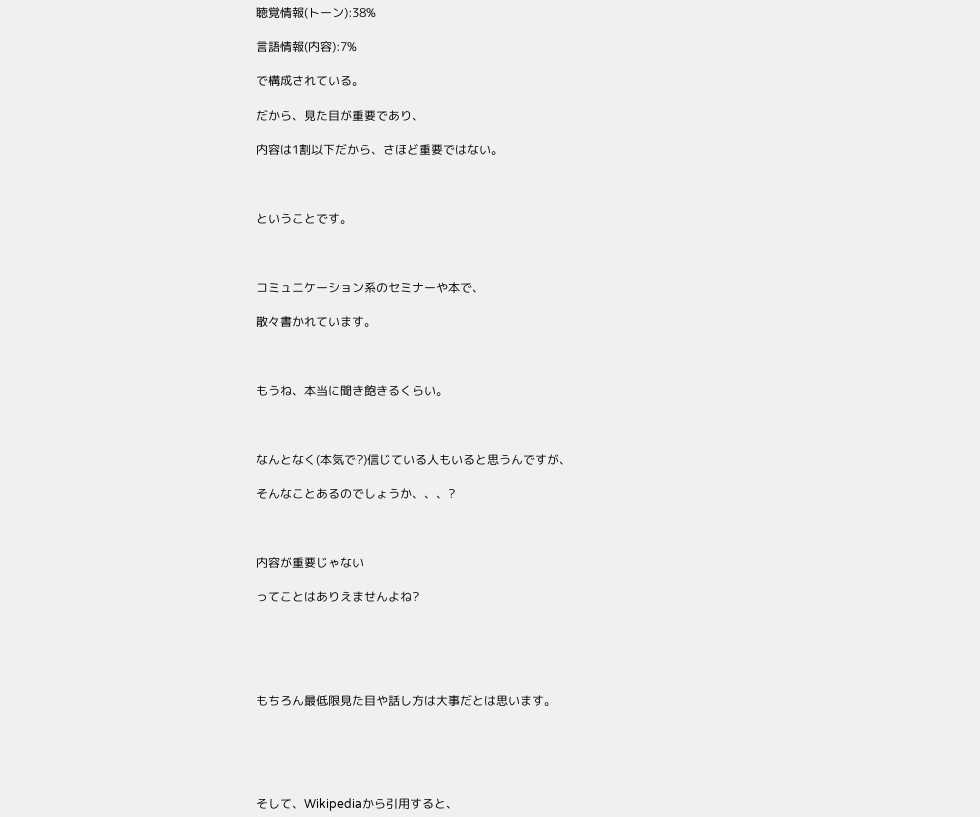聴覚情報(トーン):38%

言語情報(内容):7%

で構成されている。

だから、見た目が重要であり、

内容は1割以下だから、さほど重要ではない。



ということです。



コミュニケーション系のセミナーや本で、

散々書かれています。



もうね、本当に聞き飽きるくらい。



なんとなく(本気で?)信じている人もいると思うんですが、

そんなことあるのでしょうか、、、?



内容が重要じゃない

ってことはありえませんよね?





もちろん最低限見た目や話し方は大事だとは思います。





そして、Wikipediaから引用すると、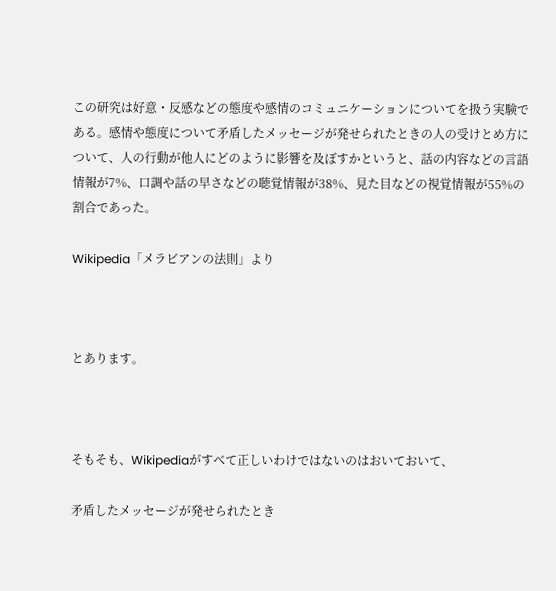この研究は好意・反感などの態度や感情のコミュニケーションについてを扱う実験である。感情や態度について矛盾したメッセージが発せられたときの人の受けとめ方について、人の行動が他人にどのように影響を及ぼすかというと、話の内容などの言語情報が7%、口調や話の早さなどの聴覚情報が38%、見た目などの視覚情報が55%の割合であった。

Wikipedia「メラビアンの法則」より



とあります。



そもそも、Wikipediaがすべて正しいわけではないのはおいておいて、

矛盾したメッセージが発せられたとき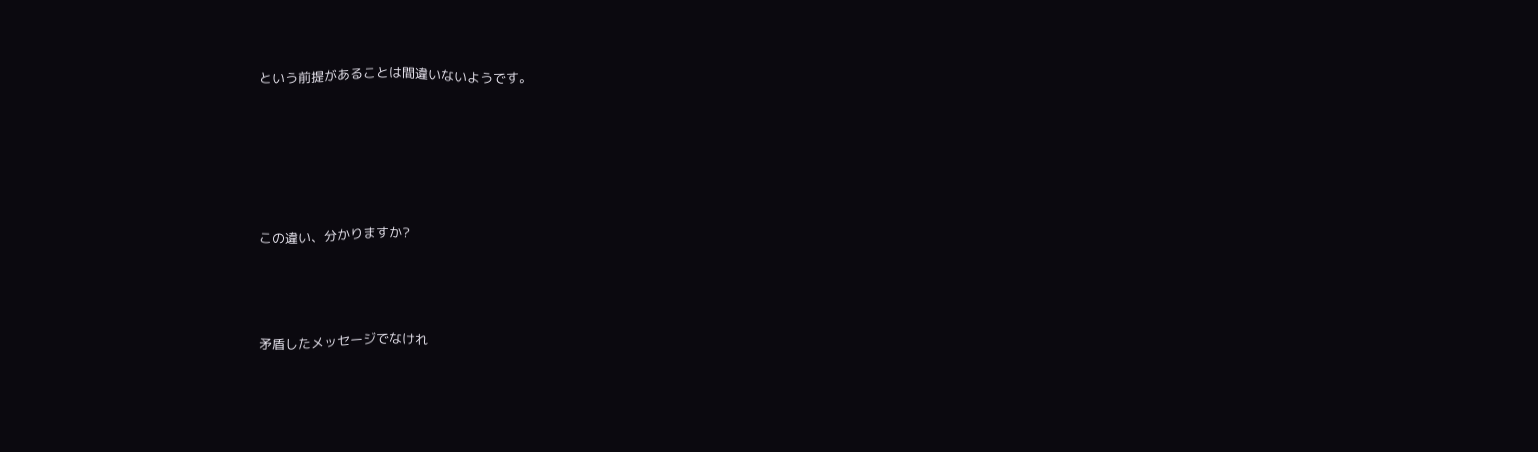という前提があることは間違いないようです。





この違い、分かりますか?



矛盾したメッセージでなけれ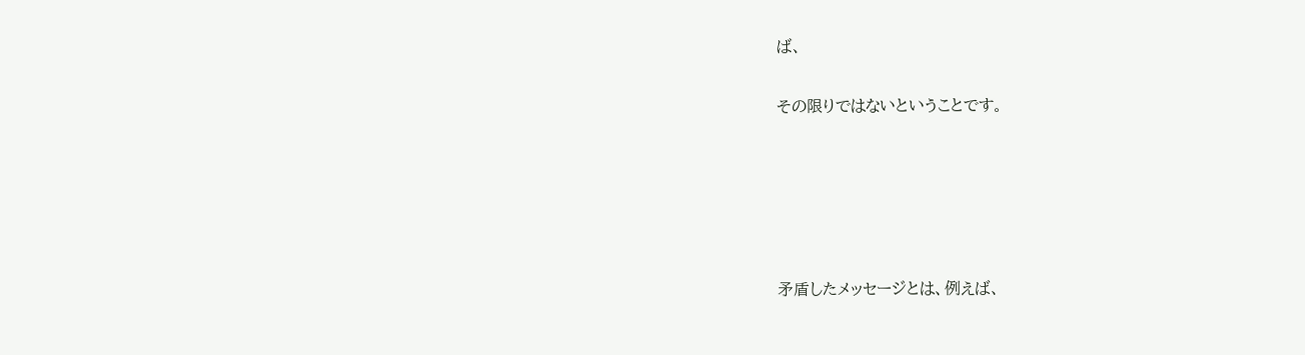ば、

その限りではないということです。





矛盾したメッセージとは、例えば、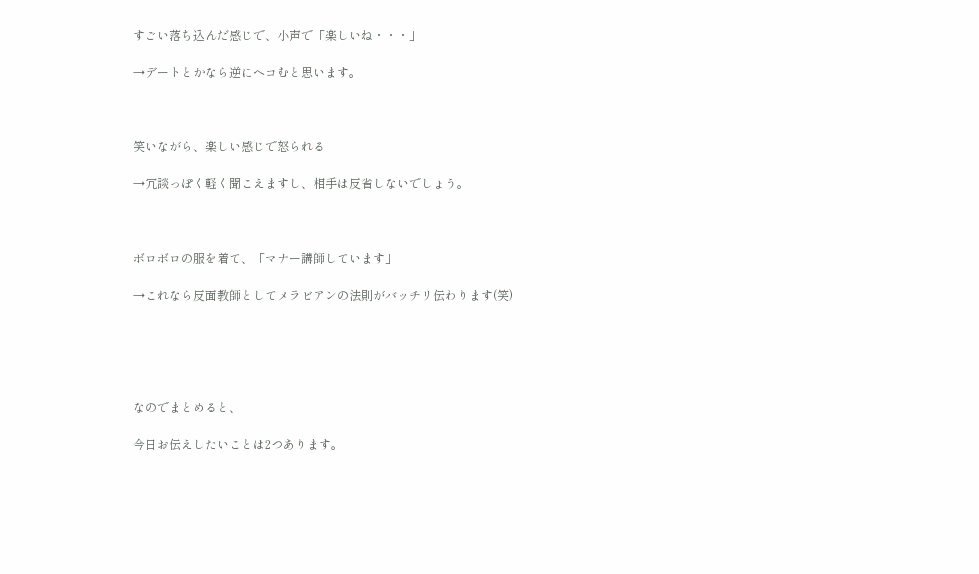すごい落ち込んだ感じで、小声で「楽しいね・・・」

→デートとかなら逆にヘコむと思います。



笑いながら、楽しい感じで怒られる

→冗談っぽく軽く聞こえますし、相手は反省しないでしょう。



ボロボロの服を着て、「マナー講師しています」

→これなら反面教師としてメラビアンの法則がバッチリ伝わります(笑)





なのでまとめると、

今日お伝えしたいことは2つあります。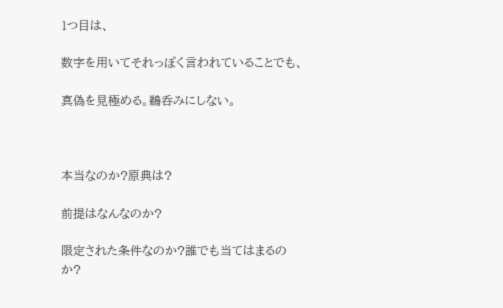1つ目は、

数字を用いてそれっぽく言われていることでも、

真偽を見極める。鵜呑みにしない。



本当なのか?原典は?

前提はなんなのか?

限定された条件なのか?誰でも当てはまるのか?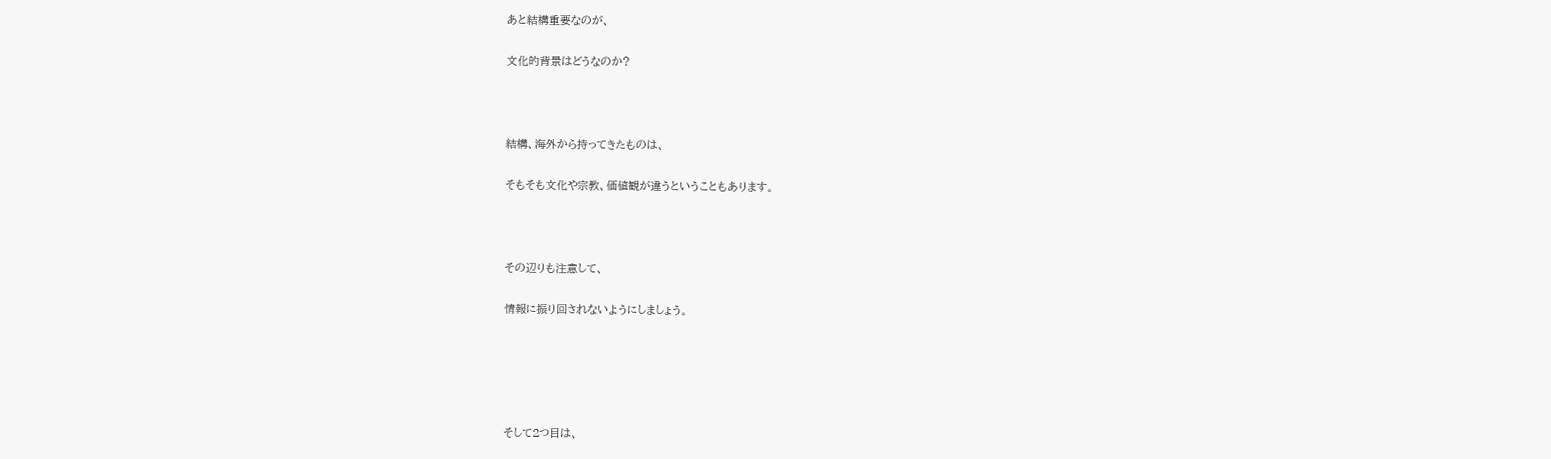あと結構重要なのが、

文化的背景はどうなのか?



結構、海外から持ってきたものは、

そもそも文化や宗教、価値観が違うということもあります。



その辺りも注意して、

情報に振り回されないようにしましょう。





そして2つ目は、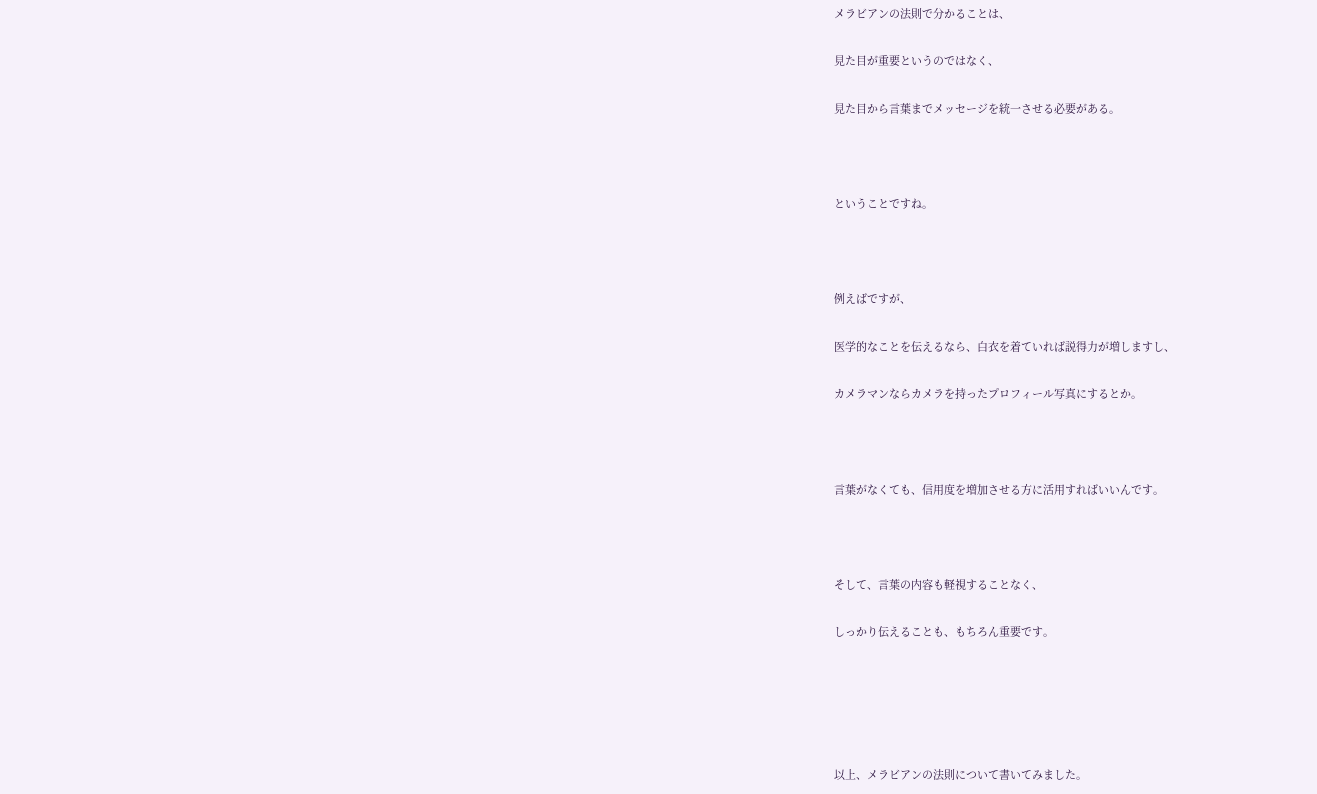メラビアンの法則で分かることは、

見た目が重要というのではなく、

見た目から言葉までメッセージを統一させる必要がある。



ということですね。



例えばですが、

医学的なことを伝えるなら、白衣を着ていれば説得力が増しますし、

カメラマンならカメラを持ったプロフィール写真にするとか。



言葉がなくても、信用度を増加させる方に活用すればいいんです。



そして、言葉の内容も軽視することなく、

しっかり伝えることも、もちろん重要です。





以上、メラビアンの法則について書いてみました。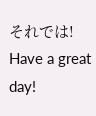それでは!
Have a great day!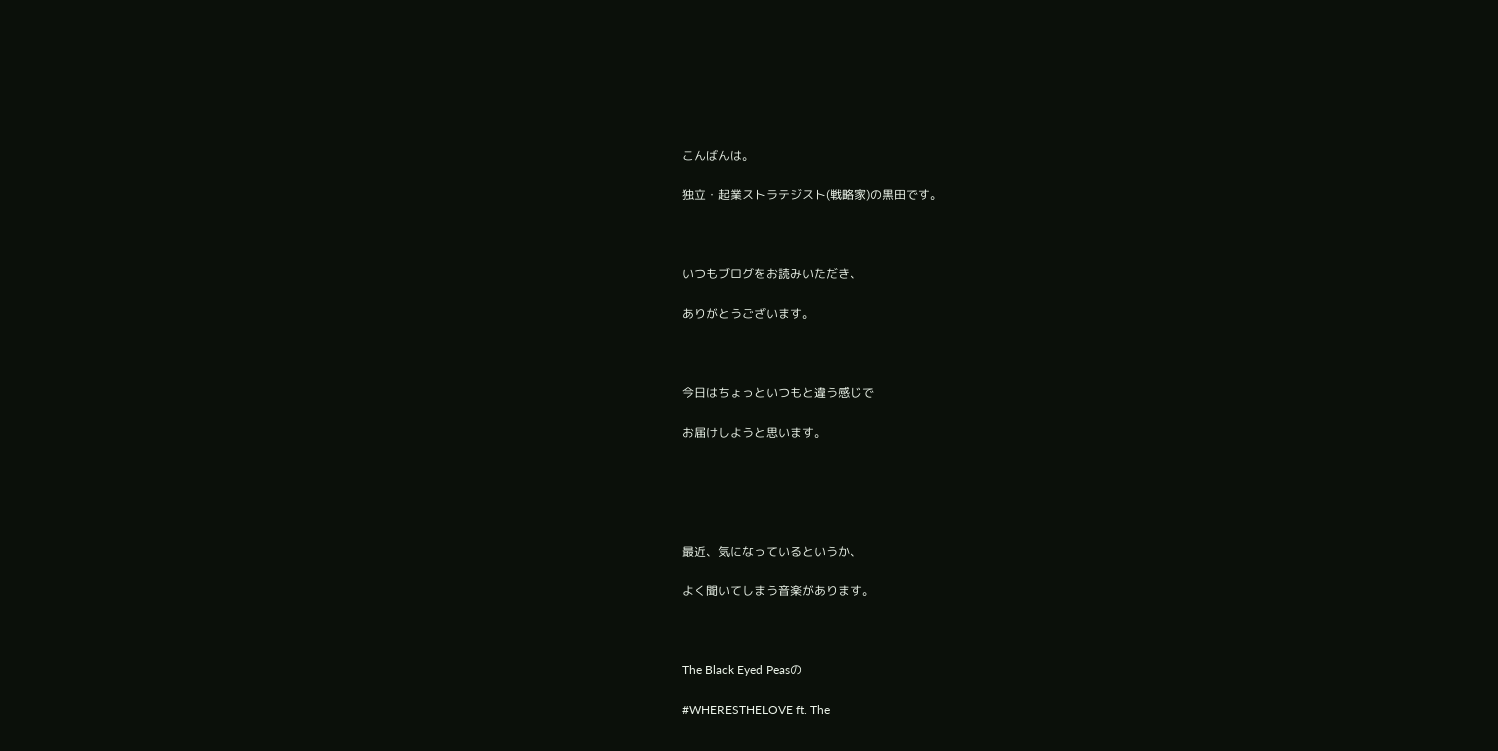こんばんは。

独立・起業ストラテジスト(戦略家)の黒田です。



いつもブログをお読みいただき、

ありがとうございます。



今日はちょっといつもと違う感じで

お届けしようと思います。





最近、気になっているというか、

よく聞いてしまう音楽があります。



The Black Eyed Peasの

#WHERESTHELOVE ft. The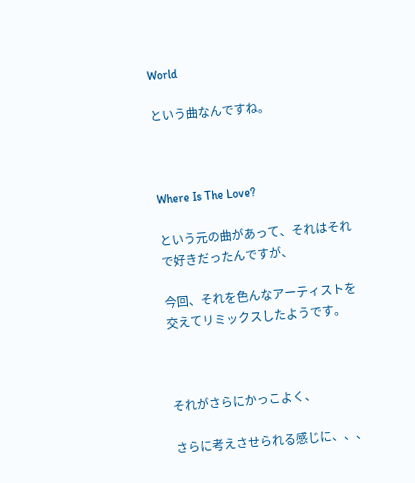World

という曲なんですね。



Where Is The Love?

という元の曲があって、それはそれで好きだったんですが、

今回、それを色んなアーティストを交えてリミックスしたようです。



それがさらにかっこよく、

さらに考えさせられる感じに、、、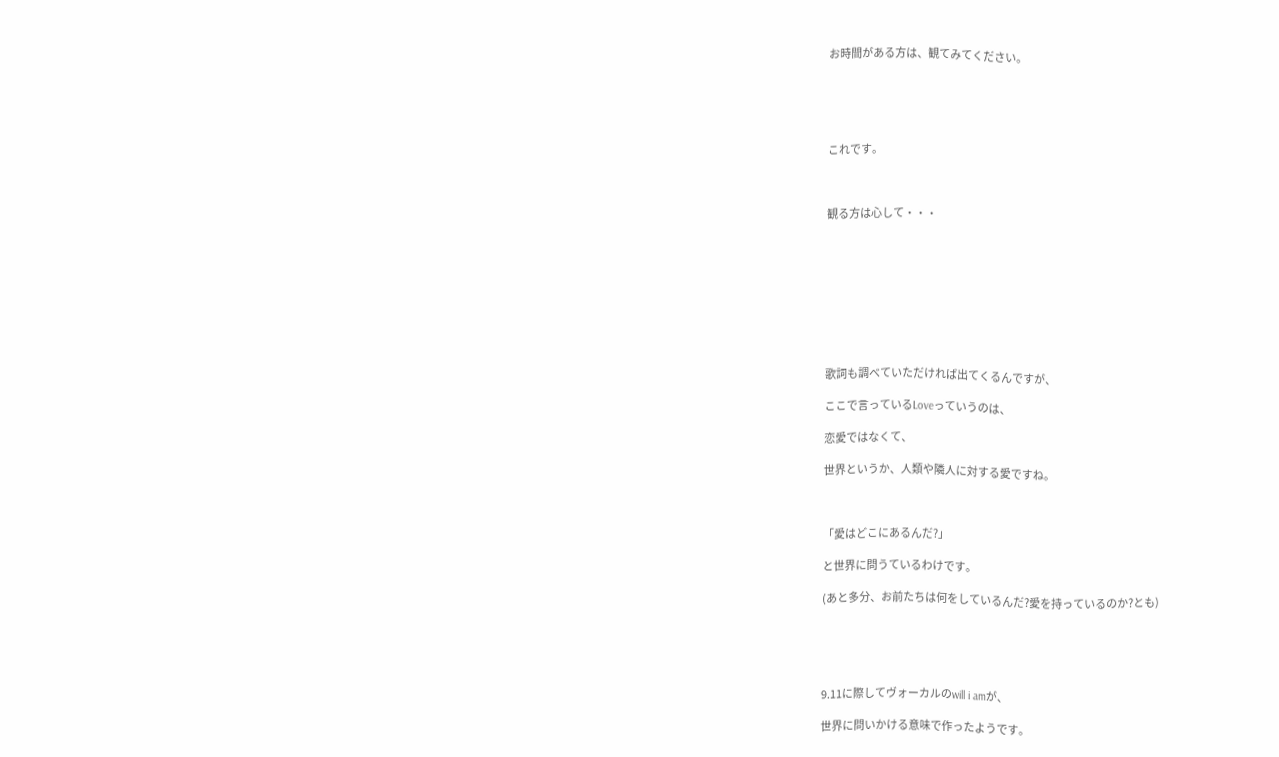お時間がある方は、観てみてください。





これです。



観る方は心して・・・









歌詞も調べていただければ出てくるんですが、

ここで言っているLoveっていうのは、

恋愛ではなくて、

世界というか、人類や隣人に対する愛ですね。



「愛はどこにあるんだ?」

と世界に問うているわけです。

(あと多分、お前たちは何をしているんだ?愛を持っているのか?とも)





9.11に際してヴォーカルのwill i amが、

世界に問いかける意味で作ったようです。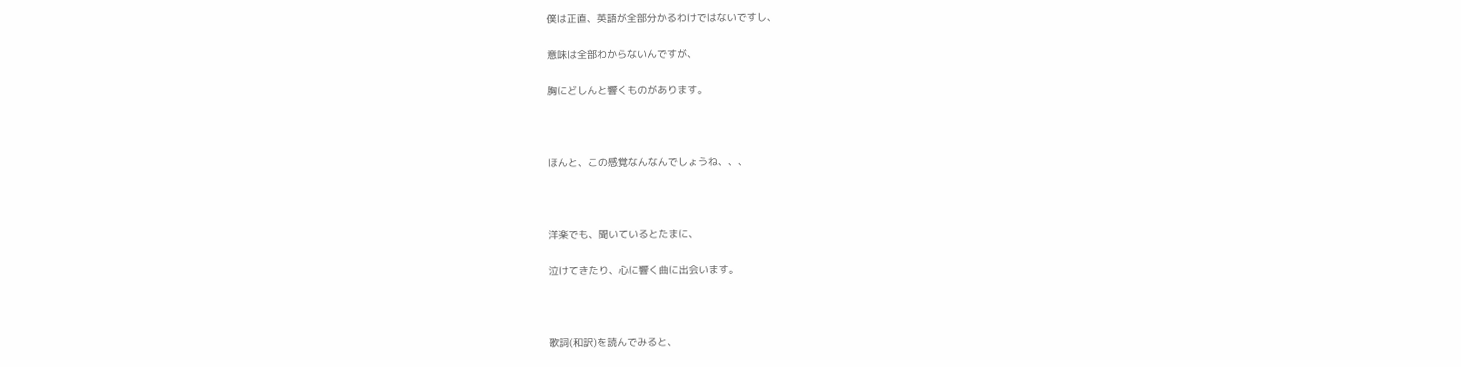僕は正直、英語が全部分かるわけではないですし、

意味は全部わからないんですが、

胸にどしんと響くものがあります。



ほんと、この感覚なんなんでしょうね、、、



洋楽でも、聞いているとたまに、

泣けてきたり、心に響く曲に出会います。



歌詞(和訳)を読んでみると、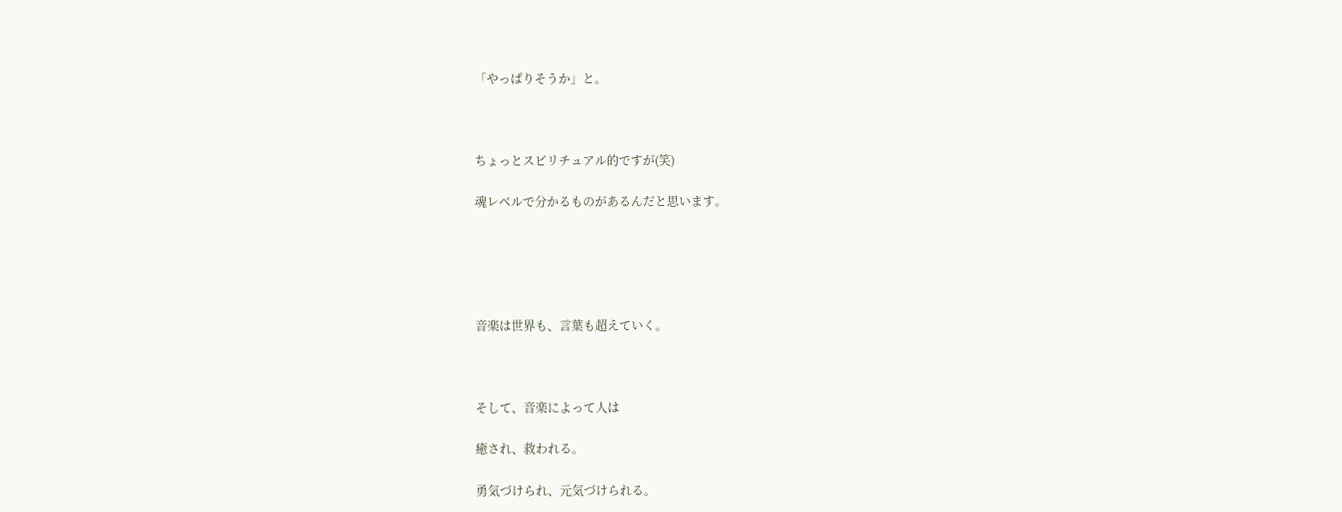「やっぱりそうか」と。



ちょっとスピリチュアル的ですが(笑)

魂レベルで分かるものがあるんだと思います。





音楽は世界も、言葉も超えていく。



そして、音楽によって人は

癒され、救われる。

勇気づけられ、元気づけられる。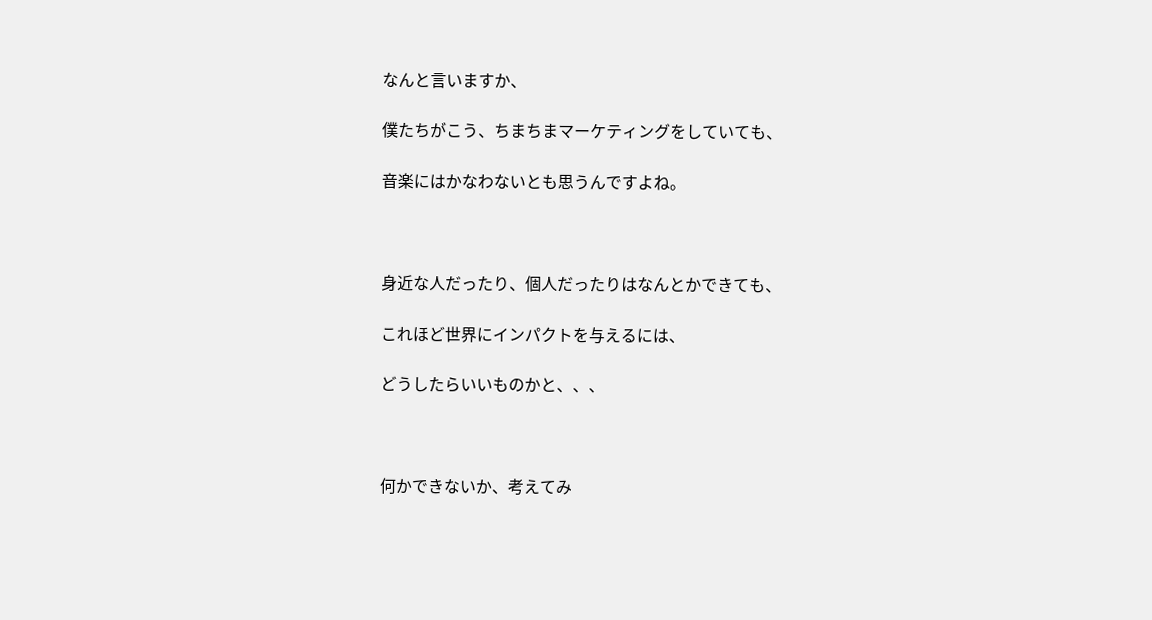なんと言いますか、

僕たちがこう、ちまちまマーケティングをしていても、

音楽にはかなわないとも思うんですよね。



身近な人だったり、個人だったりはなんとかできても、

これほど世界にインパクトを与えるには、

どうしたらいいものかと、、、



何かできないか、考えてみ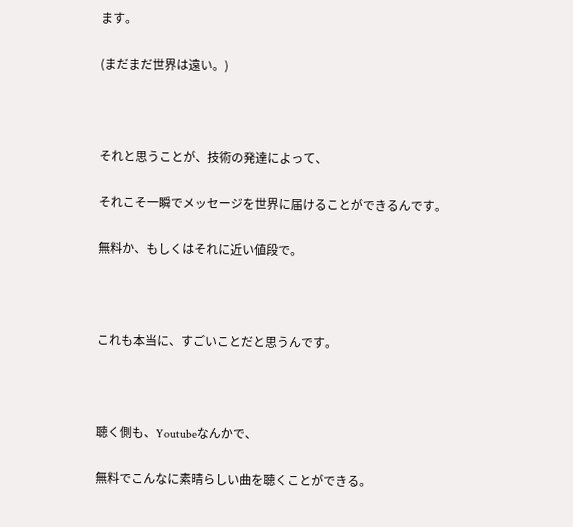ます。

(まだまだ世界は遠い。)



それと思うことが、技術の発達によって、

それこそ一瞬でメッセージを世界に届けることができるんです。

無料か、もしくはそれに近い値段で。



これも本当に、すごいことだと思うんです。



聴く側も、Youtubeなんかで、

無料でこんなに素晴らしい曲を聴くことができる。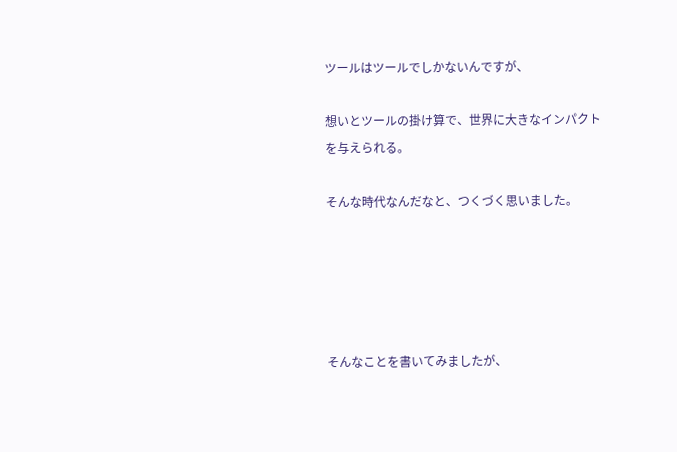ツールはツールでしかないんですが、

想いとツールの掛け算で、世界に大きなインパクトを与えられる。

そんな時代なんだなと、つくづく思いました。





そんなことを書いてみましたが、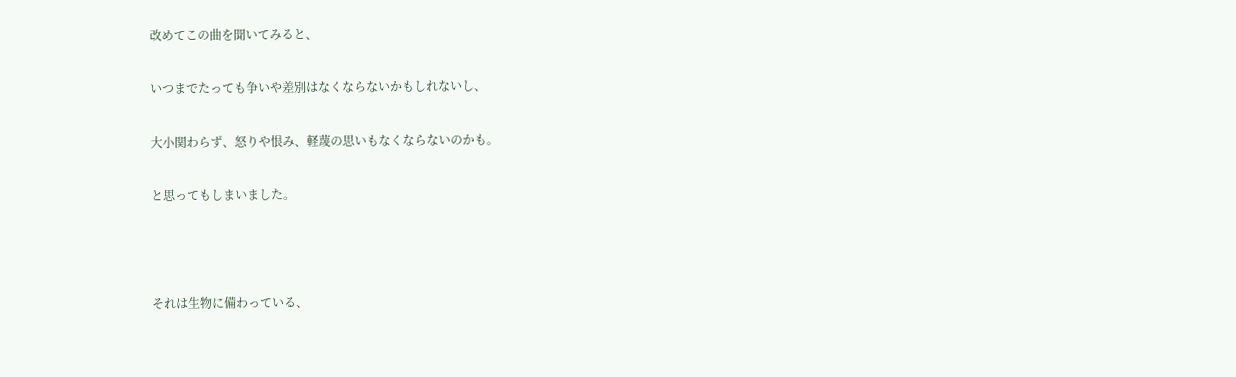改めてこの曲を聞いてみると、

いつまでたっても争いや差別はなくならないかもしれないし、

大小関わらず、怒りや恨み、軽蔑の思いもなくならないのかも。

と思ってもしまいました。



それは生物に備わっている、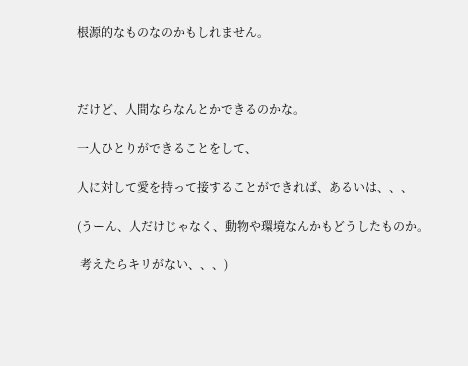根源的なものなのかもしれません。



だけど、人間ならなんとかできるのかな。

一人ひとりができることをして、

人に対して愛を持って接することができれば、あるいは、、、

(うーん、人だけじゃなく、動物や環境なんかもどうしたものか。

 考えたらキリがない、、、)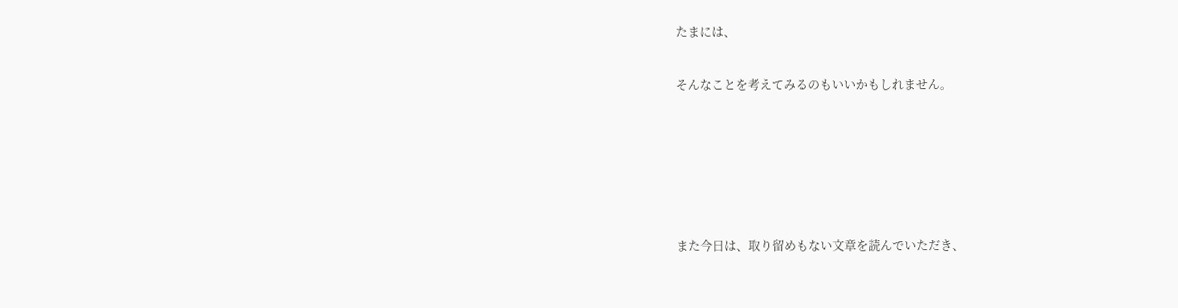たまには、

そんなことを考えてみるのもいいかもしれません。





また今日は、取り留めもない文章を読んでいただき、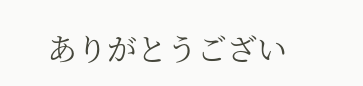ありがとうござい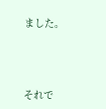ました。





それで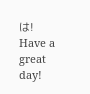は!
Have a great day!